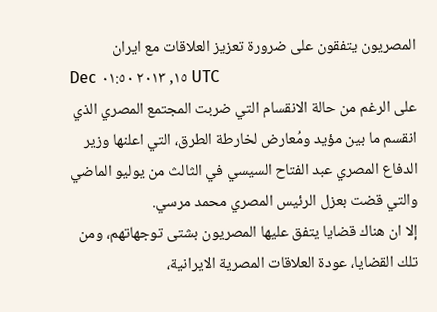المصريون يتفقون على ضرورة تعزيز العلاقات مع ايران
Dec ١٥, ٢٠١٣ ٠١:٥٠ UTC
على الرغم من حالة الانقسام التي ضربت المجتمع المصري الذي انقسم ما بين مؤيد ومُعارض لخارطة الطرق، التي اعلنها وزير الدفاع المصري عبد الفتاح السيسي في الثالث من يوليو الماضي والتي قضت بعزل الرئيس المصري محمد مرسي.
إلا ان هناك قضايا يتفق عليها المصريون بشتى توجهاتهم، ومن تلك القضايا، عودة العلاقات المصرية الايرانية،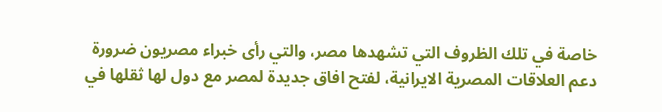خاصة في تلك الظروف التي تشهدها مصر، والتي رأى خبراء مصريون ضرورة دعم العلاقات المصرية الايرانية، لفتح افاق جديدة لمصر مع دول لها ثقلها في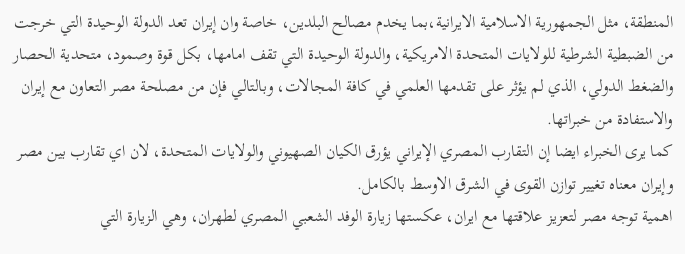المنطقة، مثل الجمهورية الاسلامية الايرانية،بما يخدم مصالح البلدين، خاصة وان إيران تعد الدولة الوحيدة التي خرجت من الضبطية الشرطية للولايات المتحدة الامريكية، والدولة الوحيدة التي تقف امامها، بكل قوة وصمود، متحدية الحصار والضغط الدولي، الذي لم يؤثر على تقدمها العلمي في كافة المجالات، وبالتالي فإن من مصلحة مصر التعاون مع إيران والاستفادة من خبراتها.
كما يرى الخبراء ايضا إن التقارب المصري الإيراني يؤرق الكيان الصهيوني والولايات المتحدة، لان اي تقارب بين مصر وإيران معناه تغيير توازن القوى في الشرق الاوسط بالكامل.
اهمية توجه مصر لتعزيز علاقتها مع ايران، عكستها زيارة الوفد الشعبي المصري لطهران، وهي الزيارة التي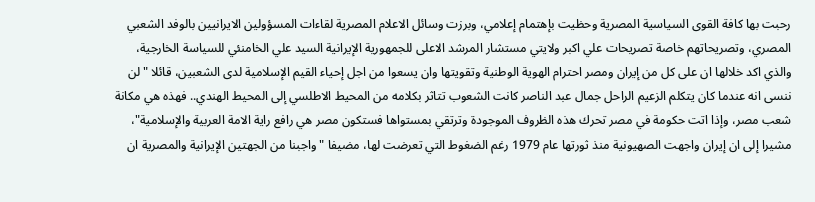رحبت بها كافة القوى السياسية المصرية وحظيت بإهتمام إعلامي، وبرزت وسائل الاعلام المصرية لقاءات المسؤولين الايرانيين بالوفد الشعبي المصري، وتصريحاتهم خاصة تصريحات علي اكبر ولايتي مستشار المرشد الاعلى للجمهورية الإيرانية السيد علي الخامنئي للسياسة الخارجية، والذي اكد خلالها ان على كل من إيران ومصر احترام الهوية الوطنية وتقويتها وان يسعوا من اجل إحياء القيم الإسلامية لدى الشعبين، قائلا "لن ننسى انه عندما كان يتكلم الزعيم الراحل جمال عبد الناصر كانت الشعوب تتاثر بكلامه من المحيط الاطلسي إلى المحيط الهندي.. فهذه هي مكانة شعب مصر، وإذا اتت حكومة في مصر تحرك هذه الظروف الموجودة وترتقي بمستواها فستكون مصر هي رافع راية الامة العربية والإسلامية"، مشيرا إلى ان إيران واجهت الصهيونية منذ ثورتها عام 1979 رغم الضغوط التي تعرضت لها، مضيفا "واجبنا من الجهتين الإيرانية والمصرية ان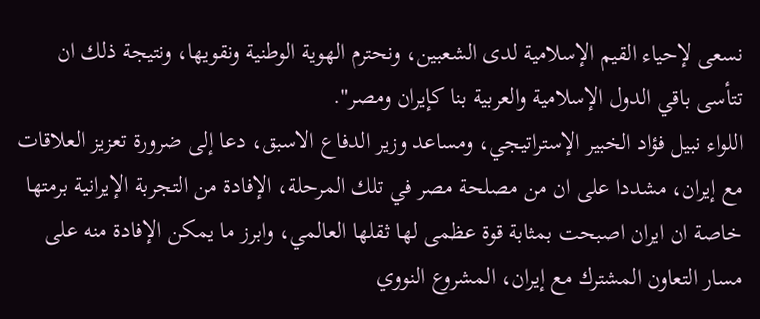نسعى لإحياء القيم الإسلامية لدى الشعبين، ونحترم الهوية الوطنية ونقويها، ونتيجة ذلك ان تتأسى باقي الدول الإسلامية والعربية بنا كإيران ومصر".
اللواء نبيل فؤاد الخبير الإستراتيجي، ومساعد وزير الدفاع الاسبق، دعا إلى ضرورة تعزيز العلاقات مع إيران، مشددا على ان من مصلحة مصر في تلك المرحلة، الإفادة من التجربة الإيرانية برمتها خاصة ان ايران اصبحت بمثابة قوة عظمى لها ثقلها العالمي، وابرز ما يمكن الإفادة منه على مسار التعاون المشترك مع إيران، المشروع النووي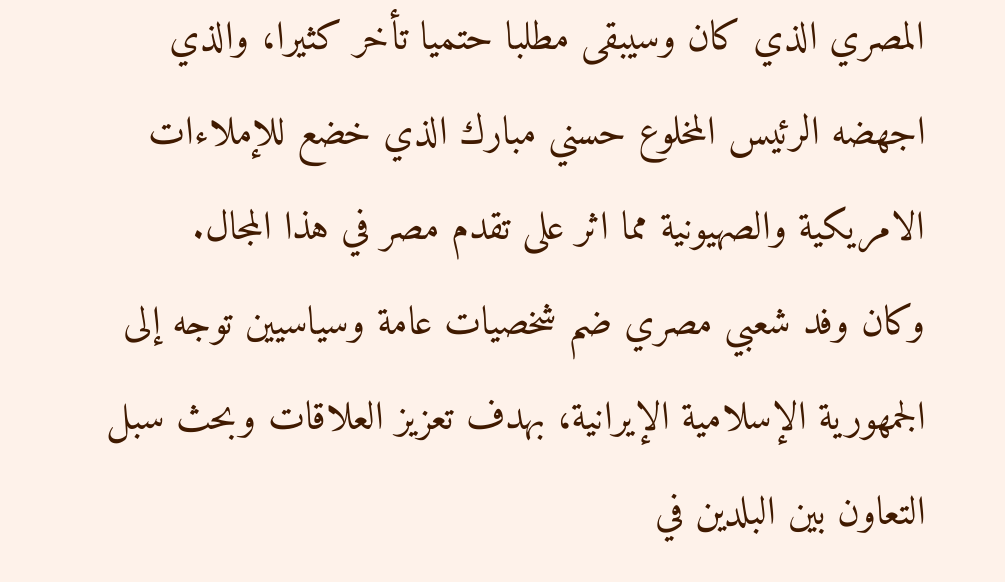المصري الذي كان وسيبقى مطلبا حتميا تأخر كثيرا، والذي اجهضه الرئيس المخلوع حسني مبارك الذي خضع للإملاءات الامريكية والصهيونية مما اثر على تقدم مصر في هذا المجال.
وكان وفد شعبي مصري ضم شخصيات عامة وسياسيين توجه إلى الجمهورية الإسلامية الإيرانية، بهدف تعزيز العلاقات وبحث سبل التعاون بين البلدين في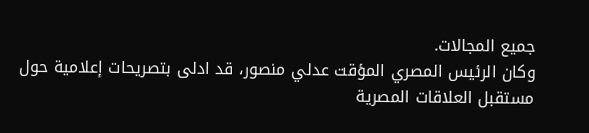جميع المجالات.
وكان الرئيس المصري المؤقت عدلي منصور، قد ادلى بتصريحات إعلامية حول مستقبل العلاقات المصرية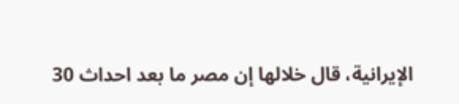الإيرانية، قال خلالها إن مصر ما بعد احداث 30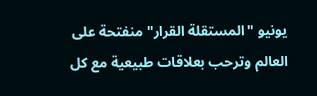يونيو "المستقلة القرار" منفتحة على العالم وترحب بعلاقات طبيعية مع كل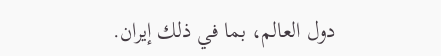دول العالم، بما في ذلك إيران.